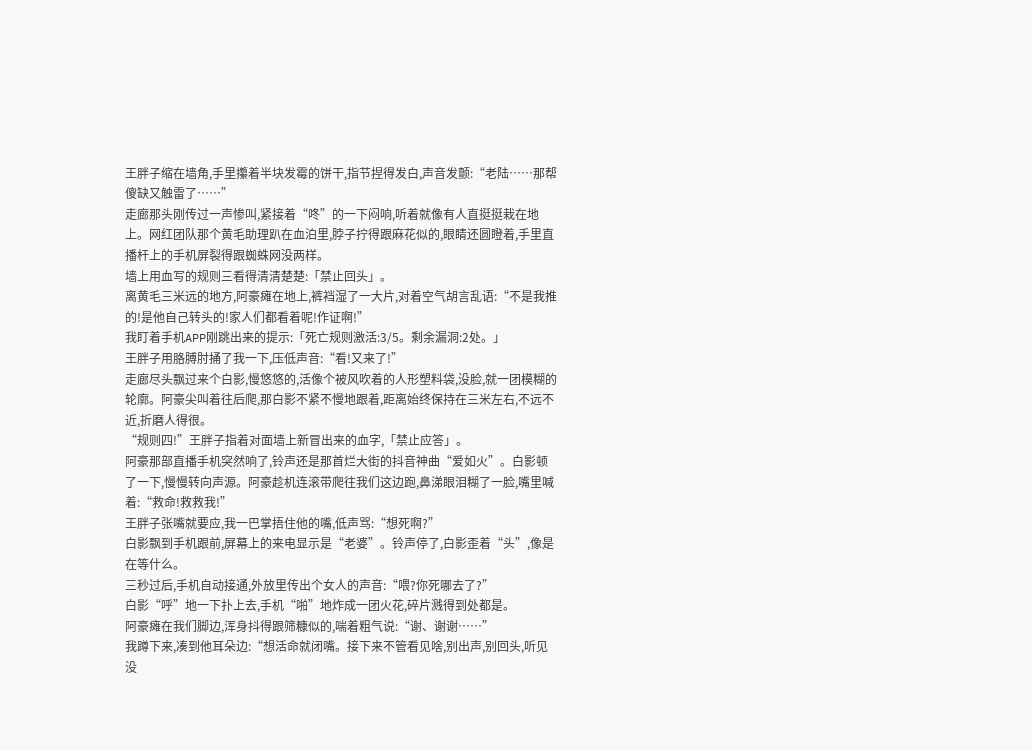王胖子缩在墙角,手里攥着半块发霉的饼干,指节捏得发白,声音发颤:“老陆……那帮傻缺又触雷了……”
走廊那头刚传过一声惨叫,紧接着“咚”的一下闷响,听着就像有人直挺挺栽在地上。网红团队那个黄毛助理趴在血泊里,脖子拧得跟麻花似的,眼睛还圆瞪着,手里直播杆上的手机屏裂得跟蜘蛛网没两样。
墙上用血写的规则三看得清清楚楚:「禁止回头」。
离黄毛三米远的地方,阿豪瘫在地上,裤裆湿了一大片,对着空气胡言乱语:“不是我推的!是他自己转头的!家人们都看着呢!作证啊!”
我盯着手机APP刚跳出来的提示:「死亡规则激活:3/5。剩余漏洞:2处。」
王胖子用胳膊肘捅了我一下,压低声音:“看!又来了!”
走廊尽头飘过来个白影,慢悠悠的,活像个被风吹着的人形塑料袋,没脸,就一团模糊的轮廓。阿豪尖叫着往后爬,那白影不紧不慢地跟着,距离始终保持在三米左右,不远不近,折磨人得很。
“规则四!”王胖子指着对面墙上新冒出来的血字,「禁止应答」。
阿豪那部直播手机突然响了,铃声还是那首烂大街的抖音神曲“爱如火”。白影顿了一下,慢慢转向声源。阿豪趁机连滚带爬往我们这边跑,鼻涕眼泪糊了一脸,嘴里喊着:“救命!救救我!”
王胖子张嘴就要应,我一巴掌捂住他的嘴,低声骂:“想死啊?”
白影飘到手机跟前,屏幕上的来电显示是“老婆”。铃声停了,白影歪着“头”,像是在等什么。
三秒过后,手机自动接通,外放里传出个女人的声音:“喂?你死哪去了?”
白影“呼”地一下扑上去,手机“啪”地炸成一团火花,碎片溅得到处都是。
阿豪瘫在我们脚边,浑身抖得跟筛糠似的,喘着粗气说:“谢、谢谢……”
我蹲下来,凑到他耳朵边:“想活命就闭嘴。接下来不管看见啥,别出声,别回头,听见没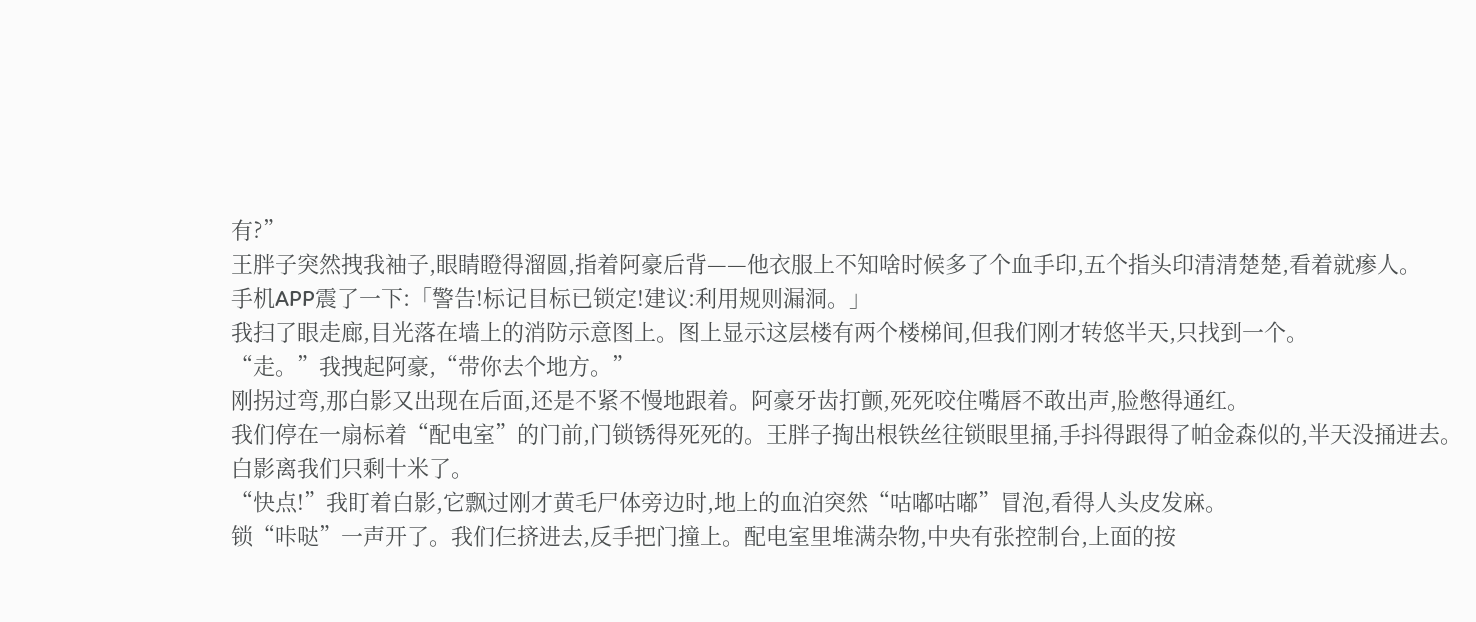有?”
王胖子突然拽我袖子,眼睛瞪得溜圆,指着阿豪后背——他衣服上不知啥时候多了个血手印,五个指头印清清楚楚,看着就瘆人。
手机APP震了一下:「警告!标记目标已锁定!建议:利用规则漏洞。」
我扫了眼走廊,目光落在墙上的消防示意图上。图上显示这层楼有两个楼梯间,但我们刚才转悠半天,只找到一个。
“走。”我拽起阿豪,“带你去个地方。”
刚拐过弯,那白影又出现在后面,还是不紧不慢地跟着。阿豪牙齿打颤,死死咬住嘴唇不敢出声,脸憋得通红。
我们停在一扇标着“配电室”的门前,门锁锈得死死的。王胖子掏出根铁丝往锁眼里捅,手抖得跟得了帕金森似的,半天没捅进去。
白影离我们只剩十米了。
“快点!”我盯着白影,它飘过刚才黄毛尸体旁边时,地上的血泊突然“咕嘟咕嘟”冒泡,看得人头皮发麻。
锁“咔哒”一声开了。我们仨挤进去,反手把门撞上。配电室里堆满杂物,中央有张控制台,上面的按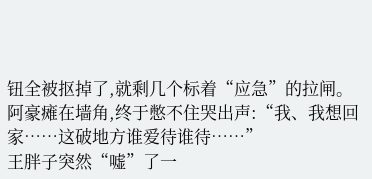钮全被抠掉了,就剩几个标着“应急”的拉闸。
阿豪瘫在墙角,终于憋不住哭出声:“我、我想回家……这破地方谁爱待谁待……”
王胖子突然“嘘”了一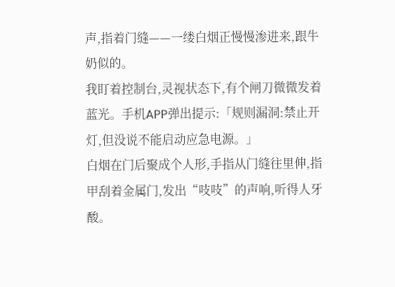声,指着门缝——一缕白烟正慢慢渗进来,跟牛奶似的。
我盯着控制台,灵视状态下,有个闸刀微微发着蓝光。手机APP弹出提示:「规则漏洞:禁止开灯,但没说不能启动应急电源。」
白烟在门后聚成个人形,手指从门缝往里伸,指甲刮着金属门,发出“吱吱”的声响,听得人牙酸。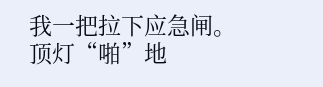我一把拉下应急闸。
顶灯“啪”地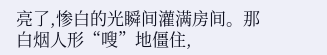亮了,惨白的光瞬间灌满房间。那白烟人形“嗖”地僵住,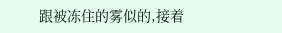跟被冻住的雾似的,接着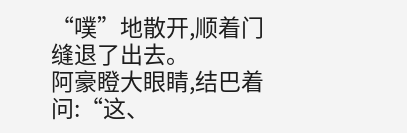“噗”地散开,顺着门缝退了出去。
阿豪瞪大眼睛,结巴着问:“这、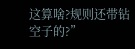这算啥?规则还带钻空子的?”